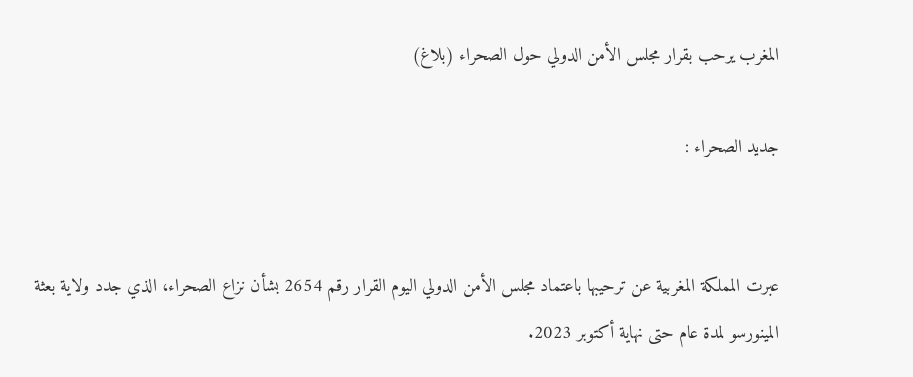المغرب يرحب بقرار مجلس الأمن الدولي حول الصحراء (بلاغ)

جديد الصحراء :


عبرت المملكة المغربية عن ترحيبها باعتماد مجلس الأمن الدولي اليوم القرار رقم 2654 بشأن نزاع الصحراء، الذي جدد ولاية بعثة المينورسو لمدة عام حتى نهاية أكتوبر 2023.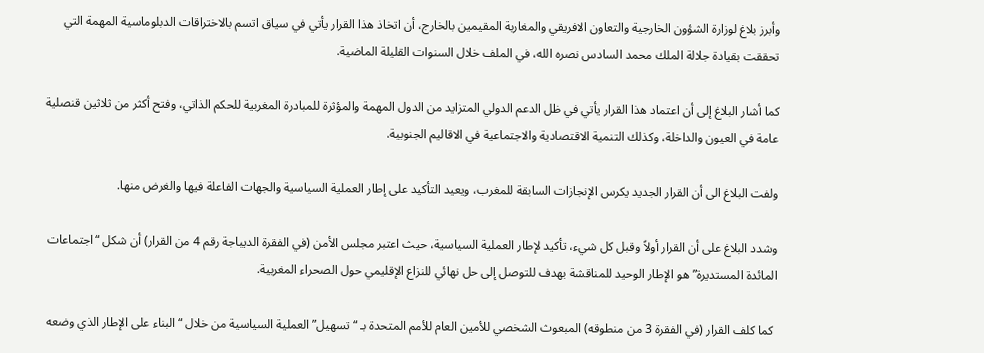وأبرز بلاغ لوزارة الشؤون الخارجية والتعاون الافريقي والمغاربة المقيمين بالخارج، أن اتخاذ هذا القرار يأتي في سياق اتسم بالاختراقات الدبلوماسية المهمة التي تحققت بقيادة جلالة الملك محمد السادس نصره الله، في الملف خلال السنوات القليلة الماضية.

كما أشار البلاغ إلى أن اعتماد هذا القرار يأتي في ظل الدعم الدولي المتزايد من الدول المهمة والمؤثرة للمبادرة المغربية للحكم الذاتي، وفتح أكثر من ثلاثين قنصلية عامة في العيون والداخلة، وكذلك التنمية الاقتصادية والاجتماعية في الاقاليم الجنوبية.

ولفت البلاغ الى أن القرار الجديد يكرس الإنجازات السابقة للمغرب، ويعيد التأكيد على إطار العملية السياسية والجهات الفاعلة فيها والغرض منها.

وشدد البلاغ على أن القرار أولاً وقبل كل شيء، تأكيد لإطار العملية السياسية، حيث اعتبر مجلس الأمن (في الفقرة الديباجة رقم 4 من القرار) أن شكل “اجتماعات المائدة المستديرة” هو الإطار الوحيد للمناقشة بهدف للتوصل إلى حل نهائي للنزاع الإقليمي حول الصحراء المغربية.

 كما كلف القرار (في الفقرة 3 من منطوقه) المبعوث الشخصي للأمين العام للأمم المتحدة بـ “تسهيل” العملية السياسية من خلال “البناء على الإطار الذي وضعه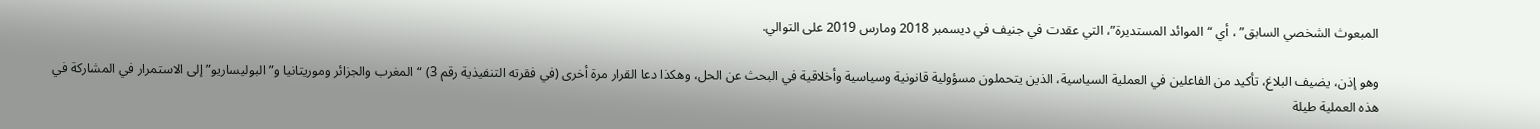المبعوث الشخصي السابق” ، أي “الموائد المستديرة”، التي عقدت في جنيف في ديسمبر 2018 ومارس 2019 على التوالي.

وهو إذن، يضيف البلاغ، تأكيد من الفاعلين في العملية السياسية، الذين يتحملون مسؤولية قانونية وسياسية وأخلاقية في البحث عن الحل، وهكذا دعا القرار مرة أخرى (في فقرته التنفيذية رقم 3) “المغرب والجزائر وموريتانيا و”البوليساريو” إلى الاستمرار في المشاركة في هذه العملية طيلة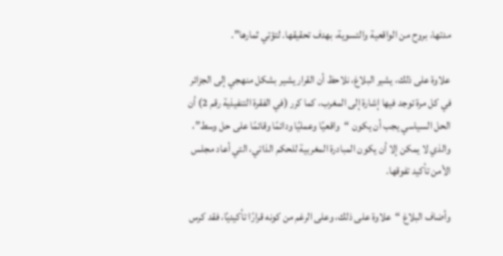مدتها، بروح من الواقعية والتسوية، بهدف تحقيقها. لتؤتي ثمارها”.

علاوة على ذلك، يشير البلاغ، نلاحظ أن القرار يشير بشكل منهجي إلى الجزائر في كل مرة توجد فيها إشارة إلى المغرب، كما كرر (في الفقرة التنفيذية رقم 2) أن الحل السياسي يجب أن يكون “واقعيًا وعمليًا ودائمًا وقائمًا على حل وسط”، والذي لا يمكن إلا أن يكون المبادرة المغربية للحكم الذاتي، التي أعاد مجلس الأمن تأكيد تفوقها.

وأضاف البلاغ “علاوة على ذلك، وعلى الرغم من كونه قرارًا تأكيديًا، فقد كرس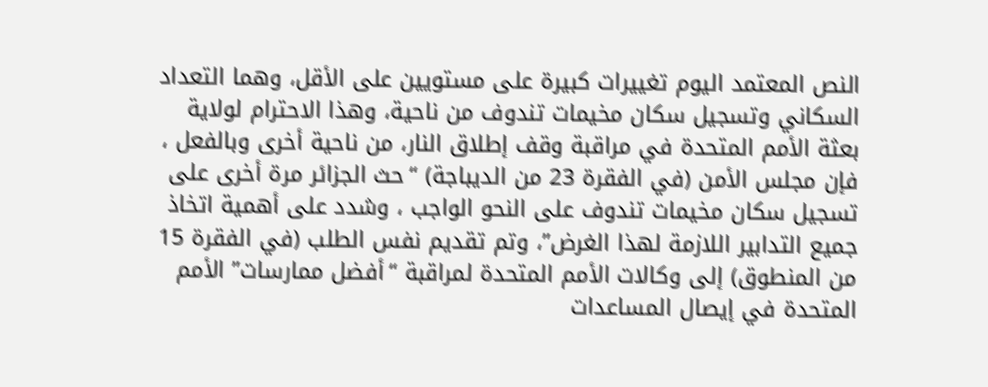النص المعتمد اليوم تغييرات كبيرة على مستويين على الأقل، وهما التعداد السكاني وتسجيل سكان مخيمات تندوف من ناحية، وهذا الاحترام لولاية بعثة الأمم المتحدة في مراقبة وقف إطلاق النار، من ناحية أخرى وبالفعل ، فإن مجلس الأمن (في الفقرة 23 من الديباجة) “حث الجزائر مرة أخرى على تسجيل سكان مخيمات تندوف على النحو الواجب ، وشدد على أهمية اتخاذ جميع التدابير اللازمة لهذا الغرض”، وتم تقديم نفس الطلب (في الفقرة 15 من المنطوق) إلى وكالات الأمم المتحدة لمراقبة “أفضل ممارسات” الأمم المتحدة في إيصال المساعدات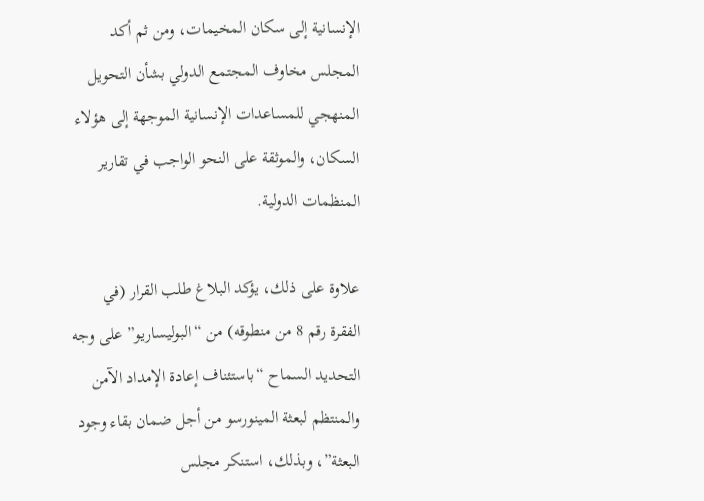الإنسانية إلى سكان المخيمات، ومن ثم أكد المجلس مخاوف المجتمع الدولي بشأن التحويل المنهجي للمساعدات الإنسانية الموجهة إلى هؤلاء السكان، والموثقة على النحو الواجب في تقارير المنظمات الدولية.

علاوة على ذلك، يؤكد البلاغ طلب القرار (في الفقرة رقم 8 من منطوقه) من “البوليساريو” على وجه التحديد السماح “باستئناف إعادة الإمداد الآمن والمنتظم لبعثة المينورسو من أجل ضمان بقاء وجود البعثة”، وبذلك، استنكر مجلس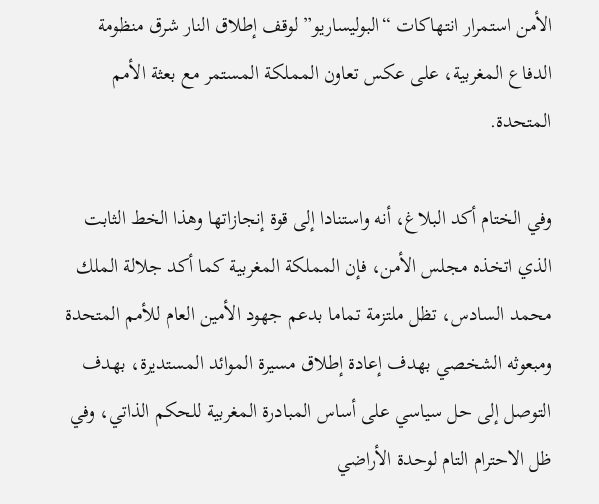الأمن استمرار انتهاكات “البوليساريو” لوقف إطلاق النار شرق منظومة الدفاع المغربية، على عكس تعاون المملكة المستمر مع بعثة الأمم المتحدة.

وفي الختام أكد البلاغ، أنه واستنادا إلى قوة إنجازاتها وهذا الخط الثابت الذي اتخذه مجلس الأمن، فإن المملكة المغربية كما أكد جلالة الملك محمد السادس، تظل ملتزمة تماما بدعم جهود الأمين العام للأمم المتحدة ومبعوثه الشخصي بهدف إعادة إطلاق مسيرة الموائد المستديرة، بهدف التوصل إلى حل سياسي على أساس المبادرة المغربية للحكم الذاتي، وفي ظل الاحترام التام لوحدة الأراضي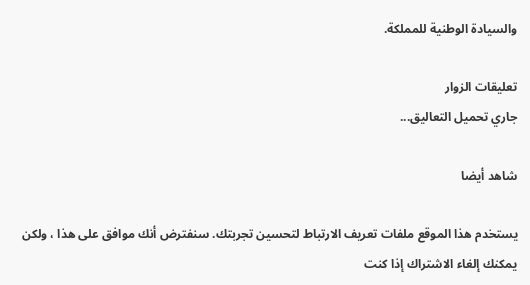والسيادة الوطنية للمملكة.

تعليقات الزوار
جاري تحميل التعاليق...

شاهد أيضا

يستخدم هذا الموقع ملفات تعريف الارتباط لتحسين تجربتك. سنفترض أنك موافق على هذا ، ولكن يمكنك إلغاء الاشتراك إذا كنت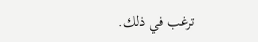ترغب في ذلك.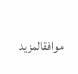موافقالمزيد